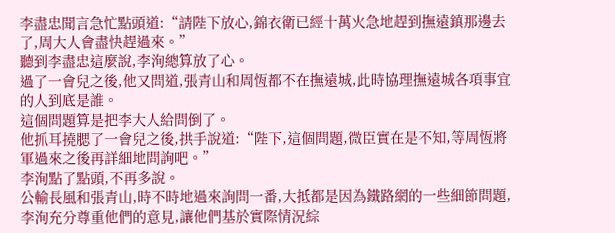李盡忠聞言急忙點頭道:“請陛下放心,錦衣衛已經十萬火急地趕到撫遠鎮那邊去了,周大人會盡快趕過來。”
聽到李盡忠這麼說,李洵總算放了心。
過了一會兒之後,他又問道,張青山和周恆都不在撫遠城,此時協理撫遠城各項事宜的人到底是誰。
這個問題算是把李大人給問倒了。
他抓耳撓腮了一會兒之後,拱手說道:“陛下,這個問題,微臣實在是不知,等周恆將軍過來之後再詳細地問詢吧。”
李洵點了點頭,不再多說。
公輸長風和張青山,時不時地過來詢問一番,大抵都是因為鐵路網的一些細節問題,李洵充分尊重他們的意見,讓他們基於實際情況綜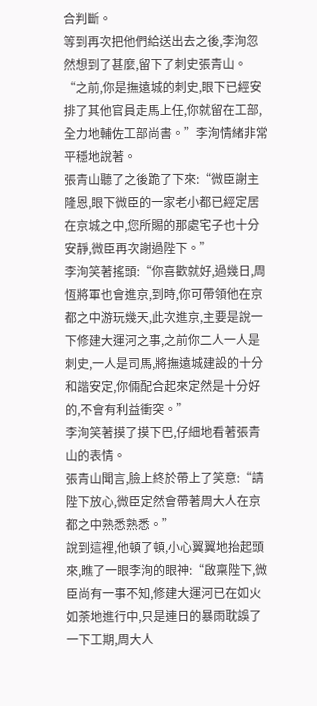合判斷。
等到再次把他們給送出去之後,李洵忽然想到了甚麼,留下了刺史張青山。
“之前,你是撫遠城的刺史,眼下已經安排了其他官員走馬上任,你就留在工部,全力地輔佐工部尚書。”李洵情緒非常平穩地說著。
張青山聽了之後跪了下來:“微臣謝主隆恩,眼下微臣的一家老小都已經定居在京城之中,您所賜的那處宅子也十分安靜,微臣再次謝過陛下。”
李洵笑著搖頭:“你喜歡就好,過幾日,周恆將軍也會進京,到時,你可帶領他在京都之中游玩幾天,此次進京,主要是說一下修建大運河之事,之前你二人一人是刺史,一人是司馬,將撫遠城建設的十分和諧安定,你倆配合起來定然是十分好的,不會有利益衝突。”
李洵笑著摸了摸下巴,仔細地看著張青山的表情。
張青山聞言,臉上終於帶上了笑意:“請陛下放心,微臣定然會帶著周大人在京都之中熟悉熟悉。”
說到這裡,他頓了頓,小心翼翼地抬起頭來,瞧了一眼李洵的眼神:“啟稟陛下,微臣尚有一事不知,修建大運河已在如火如荼地進行中,只是連日的暴雨耽誤了一下工期,周大人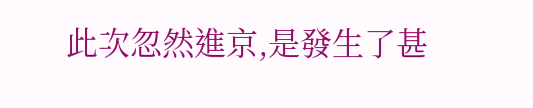此次忽然進京,是發生了甚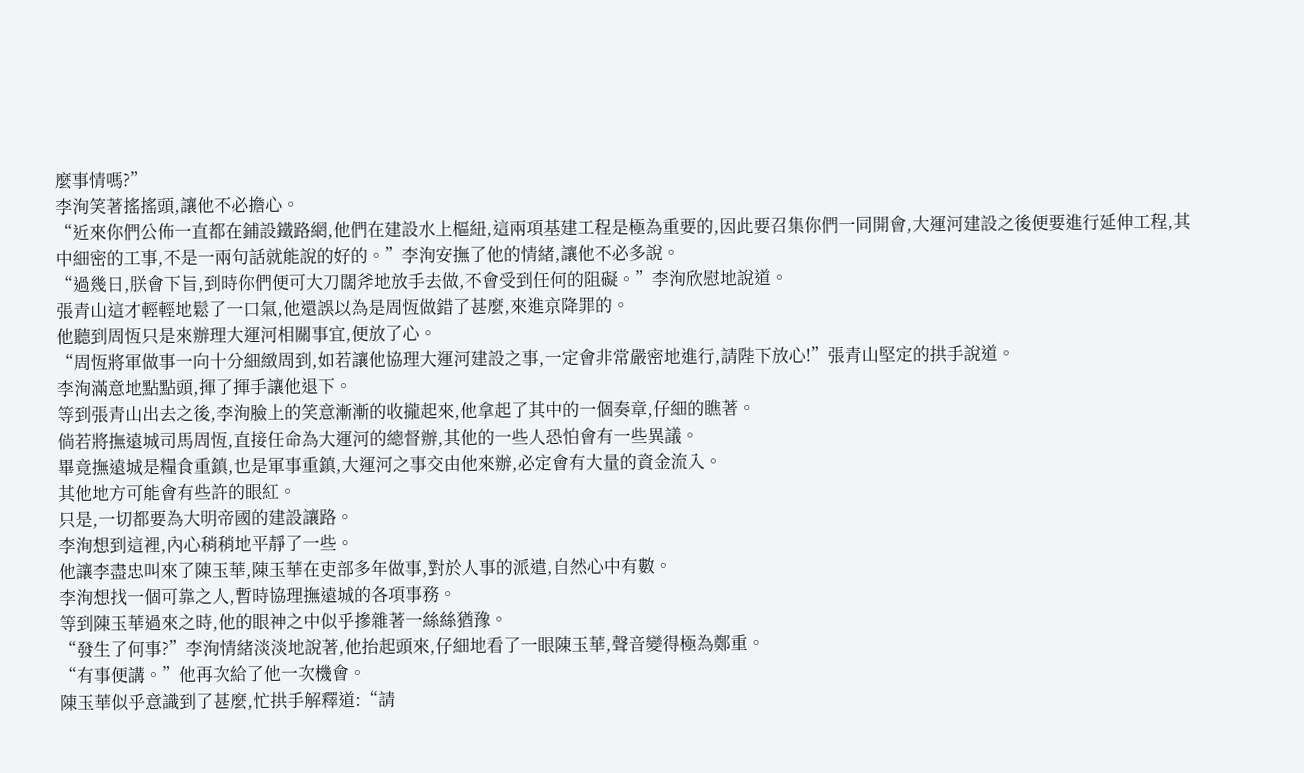麼事情嗎?”
李洵笑著搖搖頭,讓他不必擔心。
“近來你們公佈一直都在鋪設鐵路網,他們在建設水上樞紐,這兩項基建工程是極為重要的,因此要召集你們一同開會,大運河建設之後便要進行延伸工程,其中細密的工事,不是一兩句話就能說的好的。”李洵安撫了他的情緒,讓他不必多說。
“過幾日,朕會下旨,到時你們便可大刀闊斧地放手去做,不會受到任何的阻礙。”李洵欣慰地說道。
張青山這才輕輕地鬆了一口氣,他還誤以為是周恆做錯了甚麼,來進京降罪的。
他聽到周恆只是來辦理大運河相關事宜,便放了心。
“周恆將軍做事一向十分細緻周到,如若讓他協理大運河建設之事,一定會非常嚴密地進行,請陛下放心!”張青山堅定的拱手說道。
李洵滿意地點點頭,揮了揮手讓他退下。
等到張青山出去之後,李洵臉上的笑意漸漸的收攏起來,他拿起了其中的一個奏章,仔細的瞧著。
倘若將撫遠城司馬周恆,直接任命為大運河的總督辦,其他的一些人恐怕會有一些異議。
畢竟撫遠城是糧食重鎮,也是軍事重鎮,大運河之事交由他來辦,必定會有大量的資金流入。
其他地方可能會有些許的眼紅。
只是,一切都要為大明帝國的建設讓路。
李洵想到這裡,內心稍稍地平靜了一些。
他讓李盡忠叫來了陳玉華,陳玉華在吏部多年做事,對於人事的派遣,自然心中有數。
李洵想找一個可靠之人,暫時協理撫遠城的各項事務。
等到陳玉華過來之時,他的眼神之中似乎摻雜著一絲絲猶豫。
“發生了何事?”李洵情緒淡淡地說著,他抬起頭來,仔細地看了一眼陳玉華,聲音變得極為鄭重。
“有事便講。”他再次給了他一次機會。
陳玉華似乎意識到了甚麼,忙拱手解釋道:“請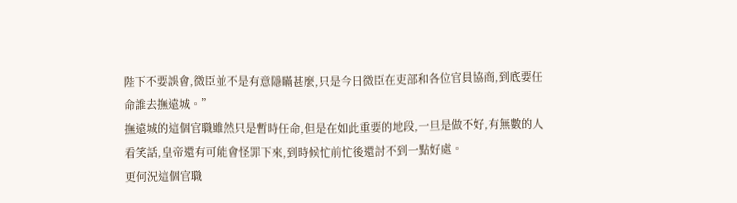陛下不要誤會,微臣並不是有意隱瞞甚麼,只是今日微臣在吏部和各位官員協商,到底要任命誰去撫遠城。”
撫遠城的這個官職雖然只是暫時任命,但是在如此重要的地段,一旦是做不好,有無數的人看笑話,皇帝還有可能會怪罪下來,到時候忙前忙後還討不到一點好處。
更何況這個官職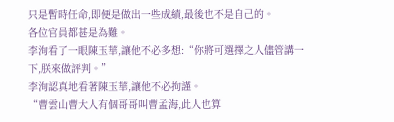只是暫時任命,即便是做出一些成績,最後也不是自己的。
各位官員都甚是為難。
李洵看了一眼陳玉華,讓他不必多想:“你將可選擇之人儘管講一下,朕來做評判。”
李洵認真地看著陳玉華,讓他不必拘謹。
“曹雲山曹大人有個哥哥叫曹孟海,此人也算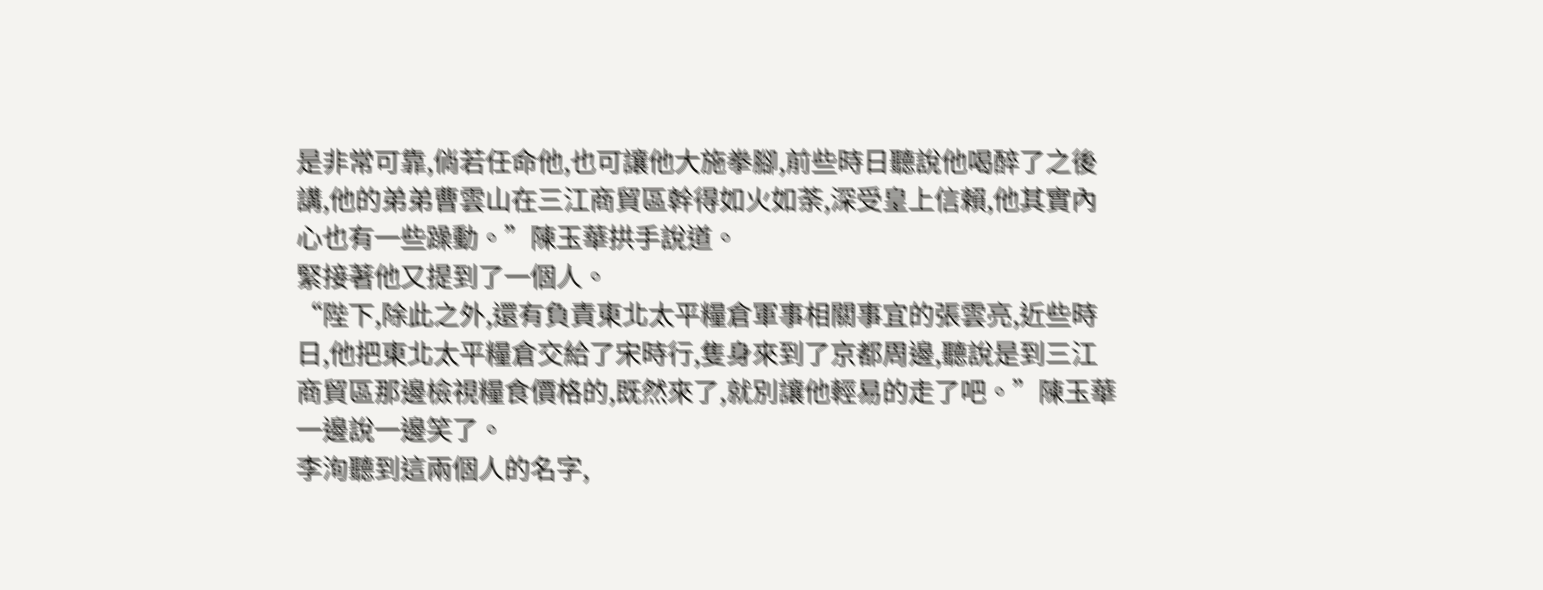是非常可靠,倘若任命他,也可讓他大施拳腳,前些時日聽說他喝醉了之後講,他的弟弟曹雲山在三江商貿區幹得如火如荼,深受皇上信賴,他其實內心也有一些躁動。”陳玉華拱手說道。
緊接著他又提到了一個人。
“陛下,除此之外,還有負責東北太平糧倉軍事相關事宜的張雲亮,近些時日,他把東北太平糧倉交給了宋時行,隻身來到了京都周邊,聽說是到三江商貿區那邊檢視糧食價格的,既然來了,就別讓他輕易的走了吧。”陳玉華一邊說一邊笑了。
李洵聽到這兩個人的名字,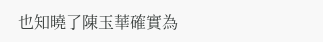也知曉了陳玉華確實為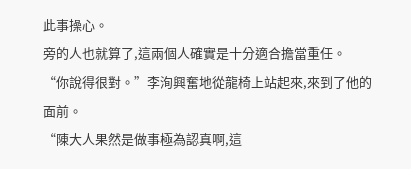此事操心。
旁的人也就算了,這兩個人確實是十分適合擔當重任。
“你說得很對。”李洵興奮地從龍椅上站起來,來到了他的面前。
“陳大人果然是做事極為認真啊,這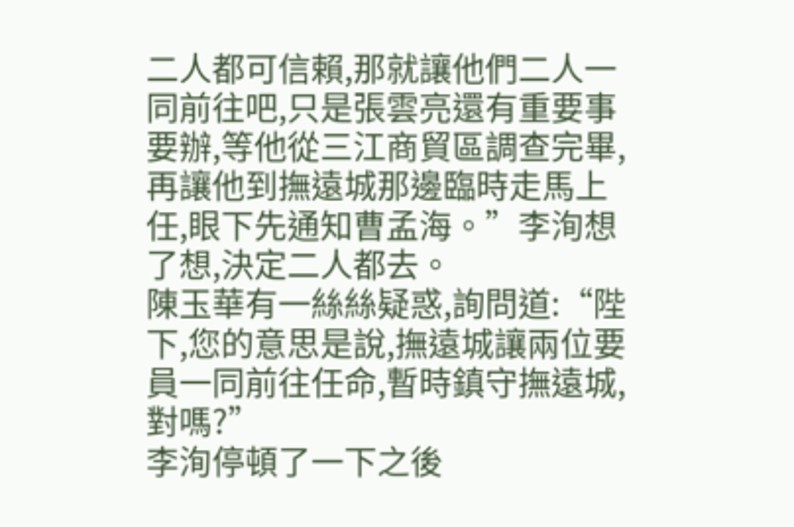二人都可信賴,那就讓他們二人一同前往吧,只是張雲亮還有重要事要辦,等他從三江商貿區調查完畢,再讓他到撫遠城那邊臨時走馬上任,眼下先通知曹孟海。”李洵想了想,決定二人都去。
陳玉華有一絲絲疑惑,詢問道:“陛下,您的意思是說,撫遠城讓兩位要員一同前往任命,暫時鎮守撫遠城,對嗎?”
李洵停頓了一下之後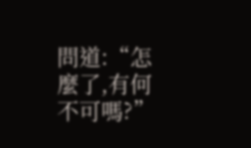問道:“怎麼了,有何不可嗎?”